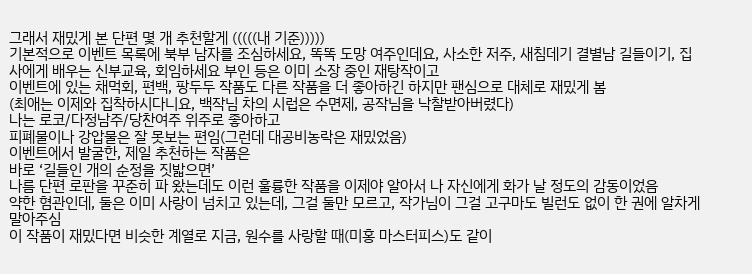그래서 재밌게 본 단편 몇 개 추천할게 (((((내 기준)))))
기본적으로 이벤트 목록에 북부 남자를 조심하세요, 똑똑 도망 여주인데요, 사소한 저주, 새침데기 결별남 길들이기, 집사에게 배우는 신부교육, 회임하세요 부인 등은 이미 소장 중인 재탕작이고
이벤트에 있는 채먹회, 편백, 팡두두 작품도 다른 작품을 더 좋아하긴 하지만 팬심으로 대체로 재밌게 봄
(최애는 이제와 집착하시다니요, 백작님 차의 시럽은 수면제, 공작님을 낙찰받아버렸다)
나는 로코/다정남주/당찬여주 위주로 좋아하고
피폐물이나 강압물은 잘 못보는 편임(그런데 대공비농락은 재밌었음)
이벤트에서 발굴한, 제일 추천하는 작품은
바로 ‘길들인 개의 순정을 짓밟으면’
나름 단편 로판을 꾸준히 파 왔는데도 이런 훌륭한 작품을 이제야 알아서 나 자신에게 화가 날 정도의 감동이었음
약한 혐관인데, 둘은 이미 사랑이 넘치고 있는데, 그걸 둘만 모르고, 작가님이 그걸 고구마도 빌런도 없이 한 권에 알차게 말아주심
이 작품이 재밌다면 비슷한 계열로 지금, 원수를 사랑할 때(미홍 마스터피스)도 같이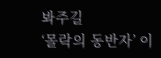봐주길
‘몰락의 동반자’ 이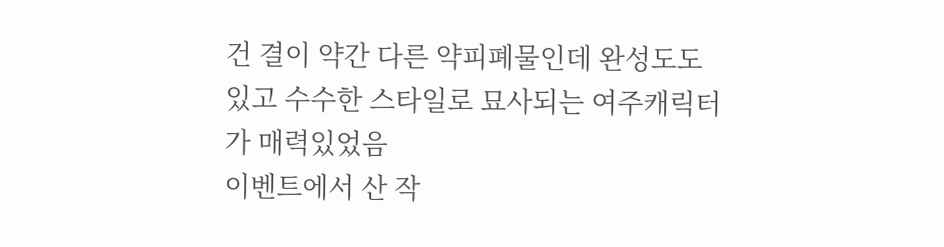건 결이 약간 다른 약피폐물인데 완성도도 있고 수수한 스타일로 묘사되는 여주캐릭터가 매력있었음
이벤트에서 산 작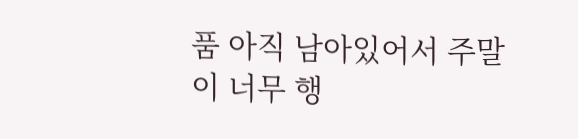품 아직 남아있어서 주말이 너무 행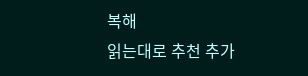복해
읽는대로 추천 추가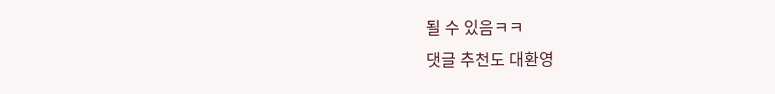될 수 있음ㅋㅋ
댓글 추천도 대환영